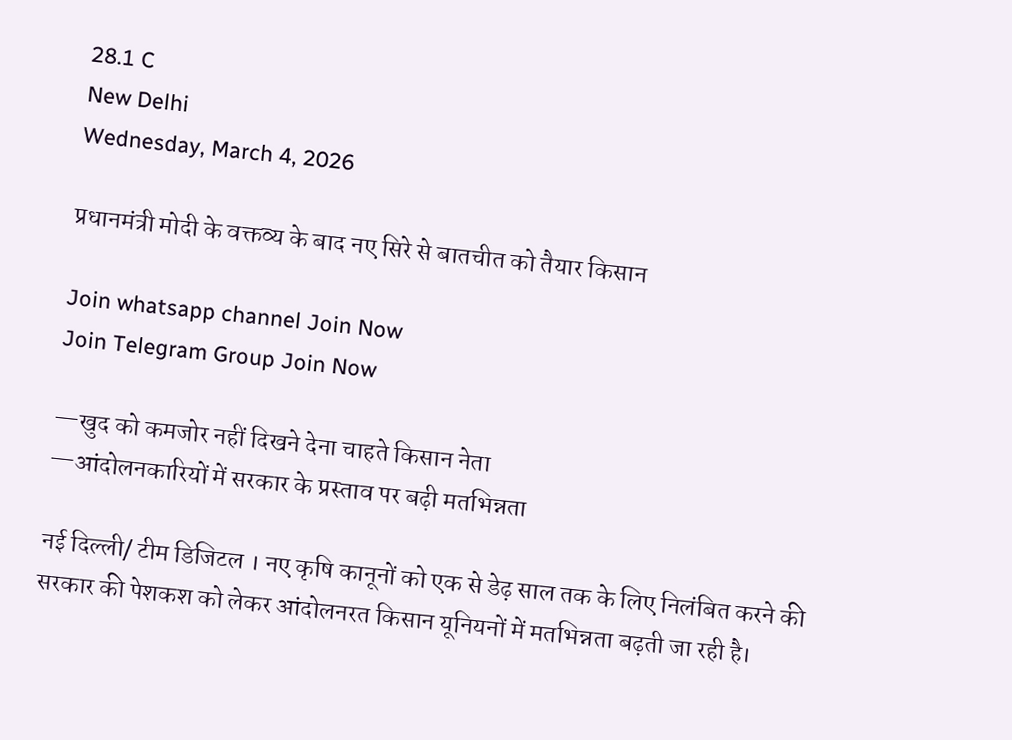28.1 C
New Delhi
Wednesday, March 4, 2026

प्रधानमंत्री मोदी के वक्तव्य के बाद नए सिरे से बातचीत को तैयार किसान

Join whatsapp channel Join Now
Join Telegram Group Join Now

—खुद को कमजोर नहीं दिखने देना चाहते किसान नेता
—आंदोलनकारियों में सरकार के प्रस्ताव पर बढ़ी मतभिन्नता

नई दिल्ली/ टीम डिजिटल । नए कृषि कानूनों को एक से डेढ़ साल तक के लिए निलंबित करने की सरकार की पेशकश को लेकर आंदोलनरत किसान यूनियनों में मतभिन्नता बढ़ती जा रही है।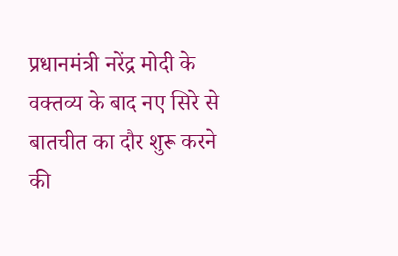प्रधानमंत्री नरेंद्र मोदी के वक्तव्य के बाद नए सिरे से बातचीत का दौर शुरू करने की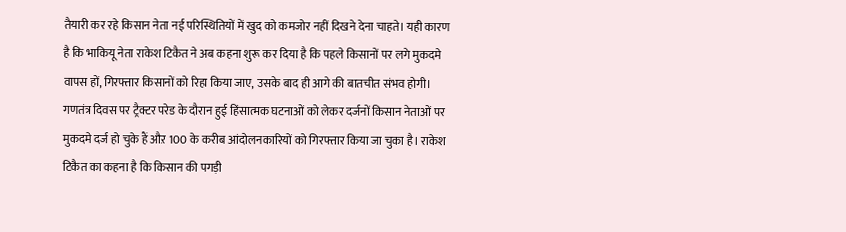तैयारी कर रहे किसान नेता नई परिस्थितियों में खुद को कमजोर नहीं दिखने देना चाहते। यही कारण है कि भाकियू नेता राकेश टिकैत ने अब कहना शुरू कर दिया है कि पहले किसानों पर लगे मुकदमे वापस हों, गिरफ्तार किसानों को रिहा किया जाए, उसके बाद ही आगे की बातचीत संभव होगी।
गणतंत्र दिवस पर ट्रैक्टर परेड के दौरान हुई हिंसात्मक घटनाओं को लेकर दर्जनों किसान नेताओं पर मुकदमे दर्ज हो चुके हैं औऱ 100 के करीब आंदोलनकारियों को गिरफ्तार किया जा चुका है। राकेश टिकैत का कहना है कि किसान की पगड़ी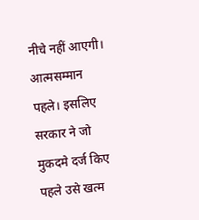नीचे नहीं आएगी। आत्मसम्मान पहले। इसलिए सरकार ने जो मुकदमे दर्ज किए पहले उसे खत्म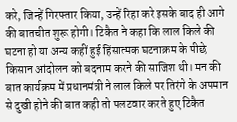करे, जिन्हें गिरफ्तार किया, उन्हें रिहा करे इसके बाद ही आगे की बातचीत शुरू होगी। टिकैत ने कहा कि लाल किले की घटना हो या अन्य कहीं हुई हिंसात्मक घटनाक्रम के पीछे किसान आंदोलन को बदनाम करने की साजिश थी। मन की बात कार्यक्रम में प्रधानमंत्री ने लाल किले पर तिरंगे के अपमान से दुखी होने की बात कही तो पलटवार करते हुए टिकैत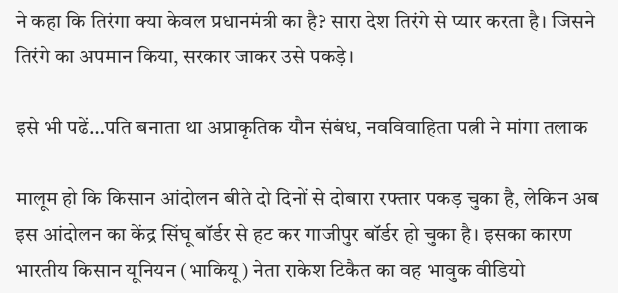ने कहा कि तिरंगा क्या केवल प्रधानमंत्री का है? सारा देश तिरंगे से प्यार करता है। जिसने तिरंगे का अपमान किया, सरकार जाकर उसे पकड़े।

इसे भी पढें…पति बनाता था अप्राकृतिक यौन संबंध, नवविवाहिता पत्नी ने मांगा तलाक

मालूम हो कि किसान आंदोलन बीते दो दिनों से दोबारा रफ्तार पकड़ चुका है, लेकिन अब इस आंदोलन का केंद्र सिंघू बॉर्डर से हट कर गाजीपुर बॉर्डर हो चुका है। इसका कारण भारतीय किसान यूनियन (भाकियू) नेता राकेश टिकैत का वह भावुक वीडियो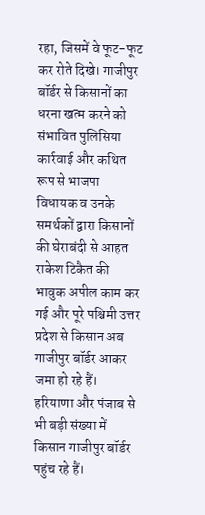रहा, जिसमें वे फूट-फूट कर रोते दिखे। गाजीपुर बॉर्डर से किसानों का धरना खत्म करने को संभावित पुलिसिया कार्रवाई और कथित रूप से भाजपा विधायक व उनके समर्थकों द्वारा किसानों की घेराबंदी से आहत राकेश टिकैत की भावुक अपील काम कर गई और पूरे पश्चिमी उत्तर प्रदेश से किसान अब गाजीपुर बॉर्डर आकर जमा हो रहे हैं। हरियाणा और पंजाब से भी बड़ी संख्या में किसान गाजीपुर बॉर्डर पहुंच रहे हैं।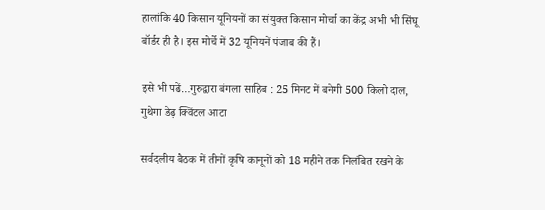हालांकि 40 किसान यूनियनों का संयुक्त किसान मोर्चा का केंद्र अभी भी सिंघू बॉर्डर ही है। इस मोर्चे में 32 यूनियनें पंजाब की हैं।

इसे भी पढें…गुरुद्वारा बंगला साहिब : 25 मिनट में बनेगी 500 किलो दाल, गुथेगा डेढ़ क्विंटल आटा

सर्वदलीय बैठक में तीनों कृषि कानूनों को 18 महीने तक निलंबित रखने के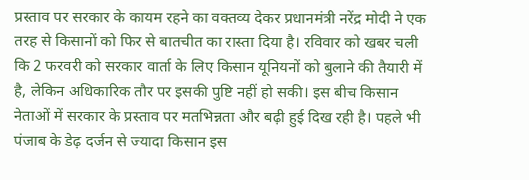प्रस्ताव पर सरकार के कायम रहने का वक्तव्य देकर प्रधानमंत्री नरेंद्र मोदी ने एक तरह से किसानों को फिर से बातचीत का रास्ता दिया है। रविवार को खबर चली कि 2 फरवरी को सरकार वार्ता के लिए किसान यूनियनों को बुलाने की तैयारी में है, लेकिन अधिकारिक तौर पर इसकी पुष्टि नहीं हो सकी। इस बीच किसान नेताओं में सरकार के प्रस्ताव पर मतभिन्नता और बढ़ी हुई दिख रही है। पहले भी पंजाब के डेढ़ दर्जन से ज्यादा किसान इस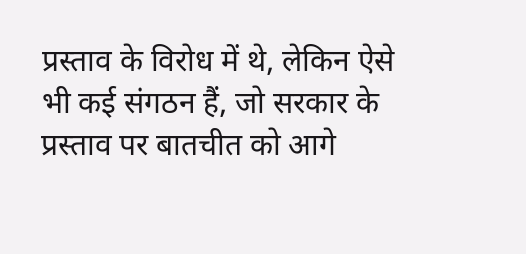प्रस्ताव के विरोध में थे, लेकिन ऐसे भी कई संगठन हैं, जो सरकार के प्रस्ताव पर बातचीत को आगे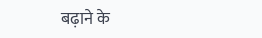बढ़ाने के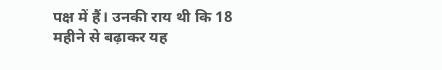पक्ष में हैं। उनकी राय थी कि 18 महीने से बढ़ाकर यह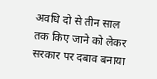अवधि दो से तीन साल तक किए जाने को लेकर सरकार पर दबाव बनाया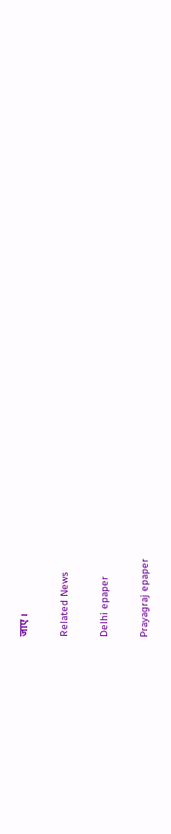जाए।

Related News

Delhi epaper

Prayagraj epaper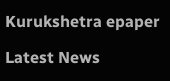Kurukshetra epaper

Latest News